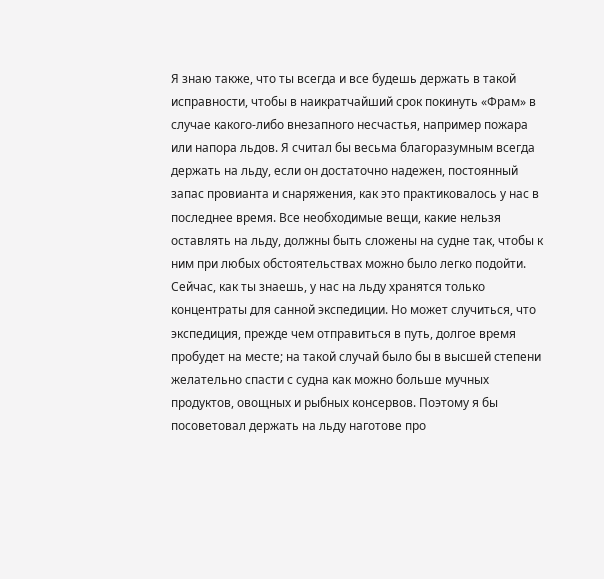Я знаю также, что ты всегда и все будешь держать в такой исправности, чтобы в наикратчайший срок покинуть «Фрам» в случае какого-либо внезапного несчастья, например пожара или напора льдов. Я считал бы весьма благоразумным всегда держать на льду, если он достаточно надежен, постоянный запас провианта и снаряжения, как это практиковалось у нас в последнее время. Все необходимые вещи, какие нельзя оставлять на льду, должны быть сложены на судне так, чтобы к ним при любых обстоятельствах можно было легко подойти. Сейчас, как ты знаешь, у нас на льду хранятся только концентраты для санной экспедиции. Но может случиться, что экспедиция, прежде чем отправиться в путь, долгое время пробудет на месте; на такой случай было бы в высшей степени желательно спасти с судна как можно больше мучных продуктов, овощных и рыбных консервов. Поэтому я бы посоветовал держать на льду наготове про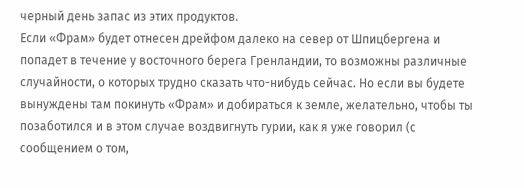черный день запас из этих продуктов.
Если «Фрам» будет отнесен дрейфом далеко на север от Шпицбергена и попадет в течение у восточного берега Гренландии, то возможны различные случайности, о которых трудно сказать что-нибудь сейчас. Но если вы будете вынуждены там покинуть «Фрам» и добираться к земле, желательно, чтобы ты позаботился и в этом случае воздвигнуть гурии, как я уже говорил (с сообщением о том,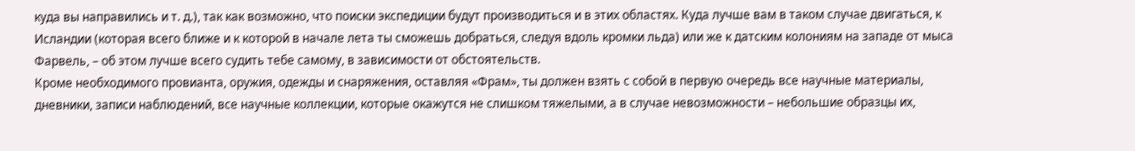куда вы направились и т. д.), так как возможно, что поиски экспедиции будут производиться и в этих областях. Куда лучше вам в таком случае двигаться, к Исландии (которая всего ближе и к которой в начале лета ты сможешь добраться, следуя вдоль кромки льда) или же к датским колониям на западе от мыса Фарвель, – об этом лучше всего судить тебе самому, в зависимости от обстоятельств.
Кроме необходимого провианта, оружия, одежды и снаряжения, оставляя «Фрам», ты должен взять с собой в первую очередь все научные материалы, дневники, записи наблюдений, все научные коллекции, которые окажутся не слишком тяжелыми, а в случае невозможности – небольшие образцы их,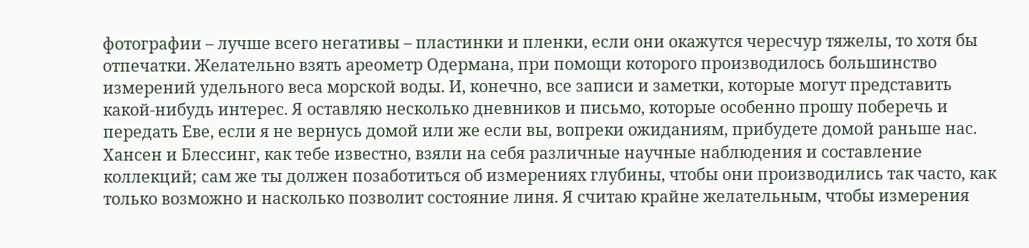фотографии – лучше всего негативы – пластинки и пленки, если они окажутся чересчур тяжелы, то хотя бы отпечатки. Желательно взять ареометр Одермана, при помощи которого производилось большинство измерений удельного веса морской воды. И, конечно, все записи и заметки, которые могут представить какой-нибудь интерес. Я оставляю несколько дневников и письмо, которые особенно прошу поберечь и передать Еве, если я не вернусь домой или же если вы, вопреки ожиданиям, прибудете домой раньше нас.
Хансен и Блессинг, как тебе известно, взяли на себя различные научные наблюдения и составление коллекций; сам же ты должен позаботиться об измерениях глубины, чтобы они производились так часто, как только возможно и насколько позволит состояние линя. Я считаю крайне желательным, чтобы измерения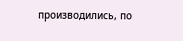производились, по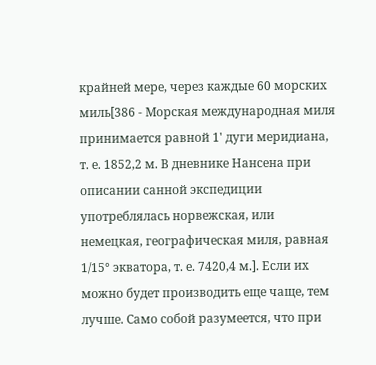крайней мере, через каждые 60 морских миль[386 - Морская международная миля принимается равной 1' дуги меридиана, т. е. 1852,2 м. В дневнике Нансена при описании санной экспедиции употреблялась норвежская, или немецкая, географическая миля, равная 1/15° экватора, т. е. 7420,4 м.]. Если их можно будет производить еще чаще, тем лучше. Само собой разумеется, что при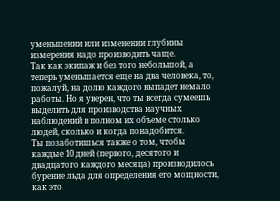уменьшении или изменении глубины измерения надо производить чаще.
Так как экипаж и без того небольшой, а теперь уменьшается еще на два человека, то, пожалуй, на долю каждого выпадет немало работы. Но я уверен, что ты всегда сумеешь выделить для производства научных наблюдений в полном их объеме столько людей, сколько и когда понадобится.
Ты позаботишься также о том, чтобы каждые 10 дней (первого, десятого и двадцатого каждого месяца) производилось бурение льда для определения его мощности, как это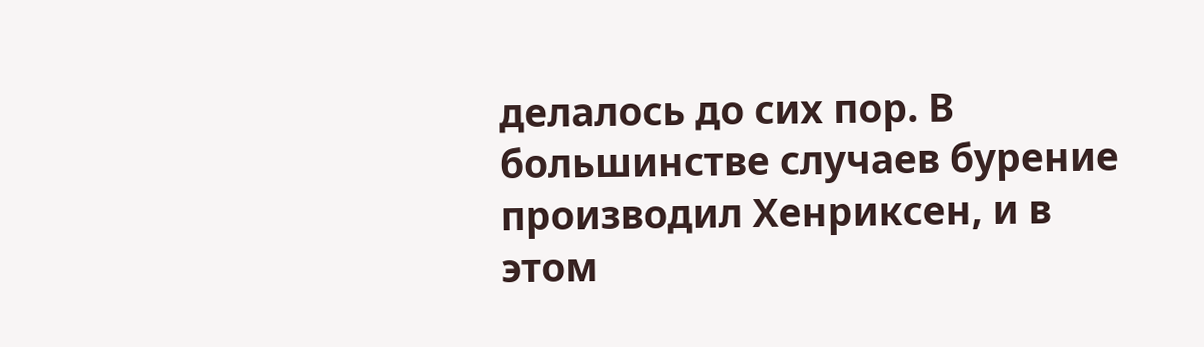делалось до сих пор. В большинстве случаев бурение производил Хенриксен, и в этом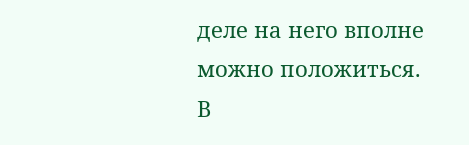деле на него вполне можно положиться.
В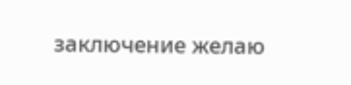заключение желаю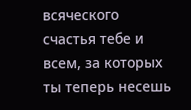всяческого счастья тебе и всем, за которых ты теперь несешь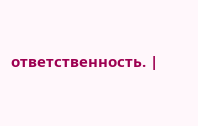ответственность. |